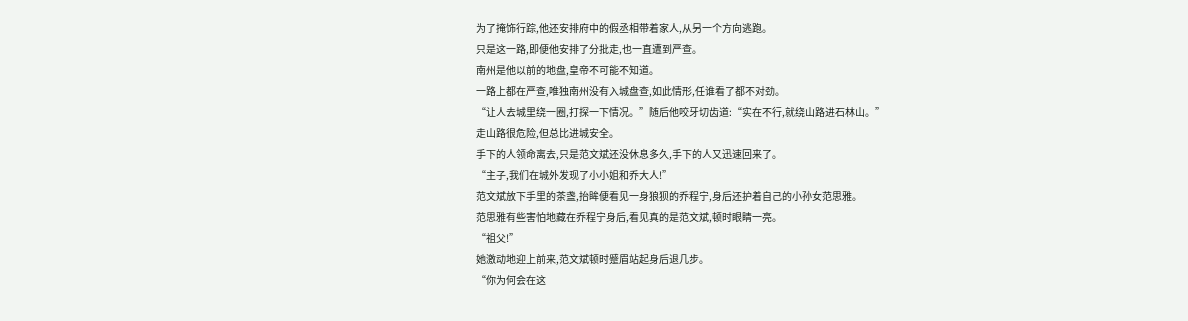为了掩饰行踪,他还安排府中的假丞相带着家人,从另一个方向逃跑。
只是这一路,即便他安排了分批走,也一直遭到严查。
南州是他以前的地盘,皇帝不可能不知道。
一路上都在严查,唯独南州没有入城盘查,如此情形,任谁看了都不对劲。
“让人去城里绕一圈,打探一下情况。”随后他咬牙切齿道:“实在不行,就绕山路进石林山。”
走山路很危险,但总比进城安全。
手下的人领命离去,只是范文斌还没休息多久,手下的人又迅速回来了。
“主子,我们在城外发现了小小姐和乔大人!”
范文斌放下手里的茶盏,抬眸便看见一身狼狈的乔程宁,身后还护着自己的小孙女范思雅。
范思雅有些害怕地藏在乔程宁身后,看见真的是范文斌,顿时眼睛一亮。
“祖父!”
她激动地迎上前来,范文斌顿时蹙眉站起身后退几步。
“你为何会在这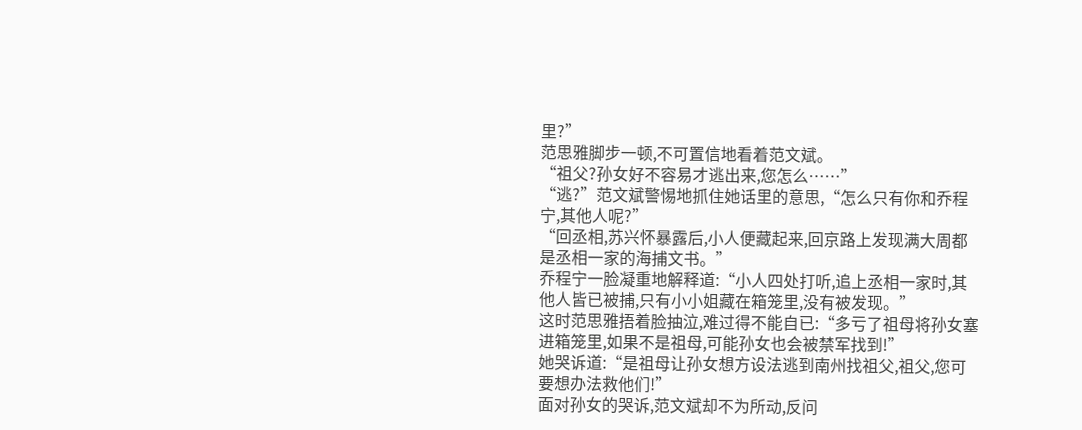里?”
范思雅脚步一顿,不可置信地看着范文斌。
“祖父?孙女好不容易才逃出来,您怎么……”
“逃?”范文斌警惕地抓住她话里的意思,“怎么只有你和乔程宁,其他人呢?”
“回丞相,苏兴怀暴露后,小人便藏起来,回京路上发现满大周都是丞相一家的海捕文书。”
乔程宁一脸凝重地解释道:“小人四处打听,追上丞相一家时,其他人皆已被捕,只有小小姐藏在箱笼里,没有被发现。”
这时范思雅捂着脸抽泣,难过得不能自已:“多亏了祖母将孙女塞进箱笼里,如果不是祖母,可能孙女也会被禁军找到!”
她哭诉道:“是祖母让孙女想方设法逃到南州找祖父,祖父,您可要想办法救他们!”
面对孙女的哭诉,范文斌却不为所动,反问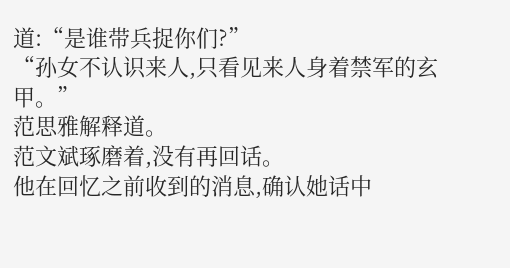道:“是谁带兵捉你们?”
“孙女不认识来人,只看见来人身着禁军的玄甲。”
范思雅解释道。
范文斌琢磨着,没有再回话。
他在回忆之前收到的消息,确认她话中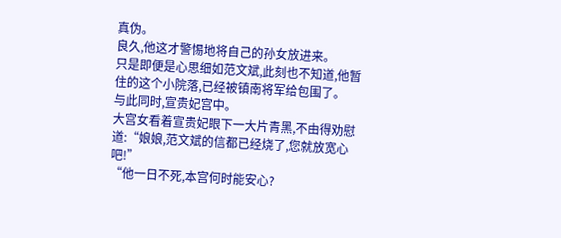真伪。
良久,他这才警惕地将自己的孙女放进来。
只是即便是心思细如范文斌,此刻也不知道,他暂住的这个小院落,已经被镇南将军给包围了。
与此同时,宣贵妃宫中。
大宫女看着宣贵妃眼下一大片青黑,不由得劝慰道:“娘娘,范文斌的信都已经烧了,您就放宽心吧!”
“他一日不死,本宫何时能安心?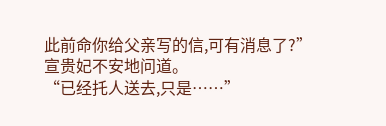此前命你给父亲写的信,可有消息了?”
宣贵妃不安地问道。
“已经托人送去,只是……”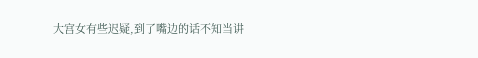大宫女有些迟疑,到了嘴边的话不知当讲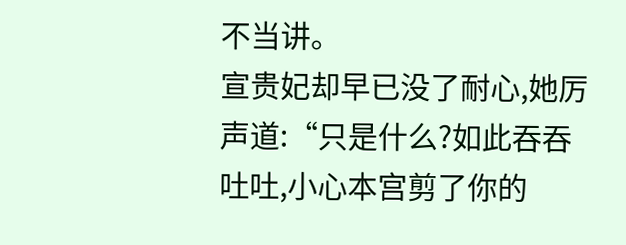不当讲。
宣贵妃却早已没了耐心,她厉声道:“只是什么?如此吞吞吐吐,小心本宫剪了你的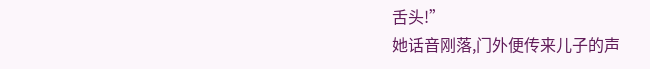舌头!”
她话音刚落,门外便传来儿子的声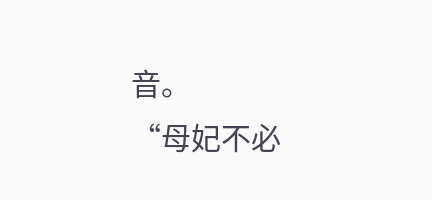音。
“母妃不必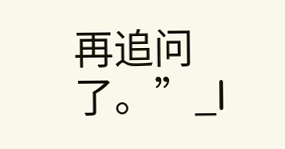再追问了。”_l